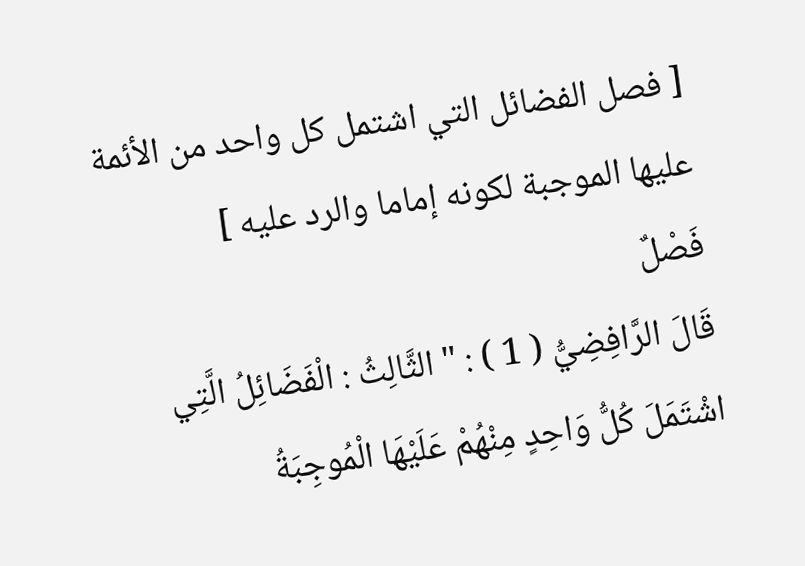[ فصل الفضائل التي اشتمل كل واحد من الأئمة عليها الموجبة لكونه إماما والرد عليه ]
فَصْلٌ
قَالَ الرَّافِضِيُّ ( 1 ) : " الثَّالِثُ : الْفَضَائِلُ الَّتِي اشْتَمَلَ كُلُّ وَاحِدٍ مِنْهُمْ عَلَيْهَا الْمُوجِبَةُ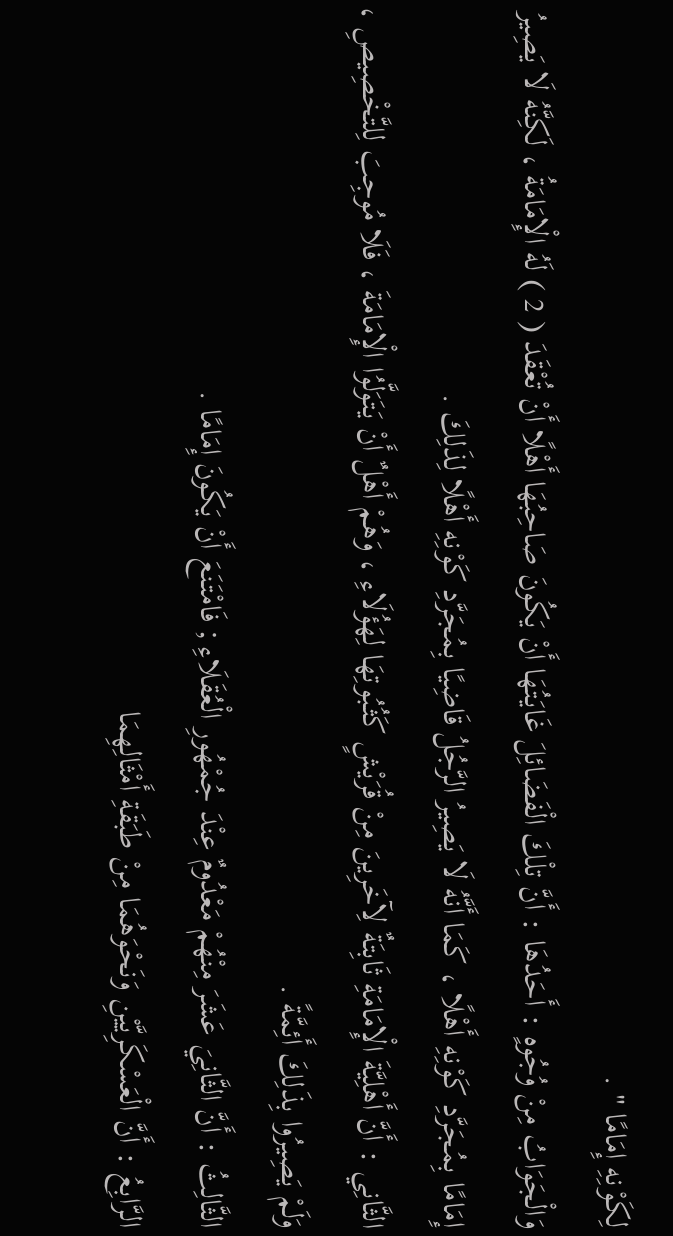لِكَوْنِهِ إِمَامًا " .
وَالْجَوَابُ مِنْ وُجُوهٍ : أَحَدُهَا : أَنَّ تِلْكَ الْفَضَائِلَ غَايَتُهَا أَنْ يَكُونَ صَاحِبُهَا أَهْلًا أَنْ تُعْقَدَ ( 2 ) لَهُ الْإِمَامَةُ ، لَكِنَّهُ لَا يَصِيرُ إِمَامًا بِمُجَرَّدِ كَوْنِهِ أَهْلًا ، كَمَا أَنَّهُ لَا يَصِيرُ الرَّجُلُ قَاضِيًا بِمُجَرَّدِ كَوْنِهِ أَهْلًا لِذَلِكَ .
الثَّانِي : أَنَّ أَهْلِيَّةَ الْإِمَامَةِ ثَابِتَةٌ لِآخَرِينَ مِنْ قُرَيْشٍ كَثُبُوتِهَا لِهَؤُلَاءِ ، وَهُمْ أَهْلٌ أَنْ يَتَوَلَّوُا الْإِمَامَةَ ، فَلَا مُوجِبَ لِلتَّخْصِيصِ ، وَلَمْ يَصِيرُوا بِذَلِكَ أَئِمَّةً .
الثَّالِثُ : أَنَّ الثَّانِيَ عَشَرَ مِنْهُمْ مَعْدُومٌ عِنْدَ جُمْهُورِ الْعُقَلَاءِ ; فَامْتَنَعَ أَنْ يَكُونَ إِمَامًا .
الرَّابِعُ : أَنَّ الْعَسْكَرِيَّيْنِ وَنَحْوَهُمَا مِنْ طَبَقَةِ أَمْثَالِهِمَا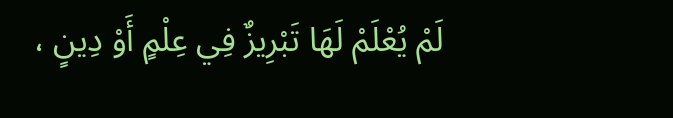لَمْ يُعْلَمْ لَهَا تَبْرِيزٌ فِي عِلْمٍ أَوْ دِينٍ ،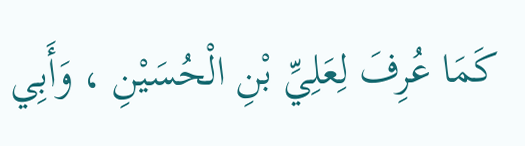كَمَا عُرِفَ لِعَلِيِّ بْنِ الْحُسَيْنِ ، وَأَبِي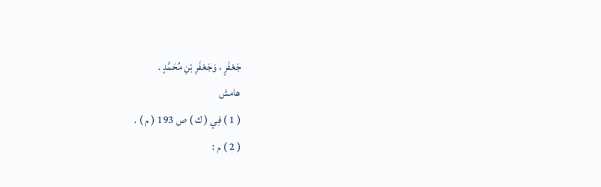جَعْفَرٍ ، وَجَعْفَرِ بْنِ مُحَمَّدٍ .
هامش
( 1 ) فِي ( ك ) ص 193 ( م ) .
( 2 ) م :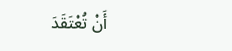أَنْ تُعْتَقَدَ